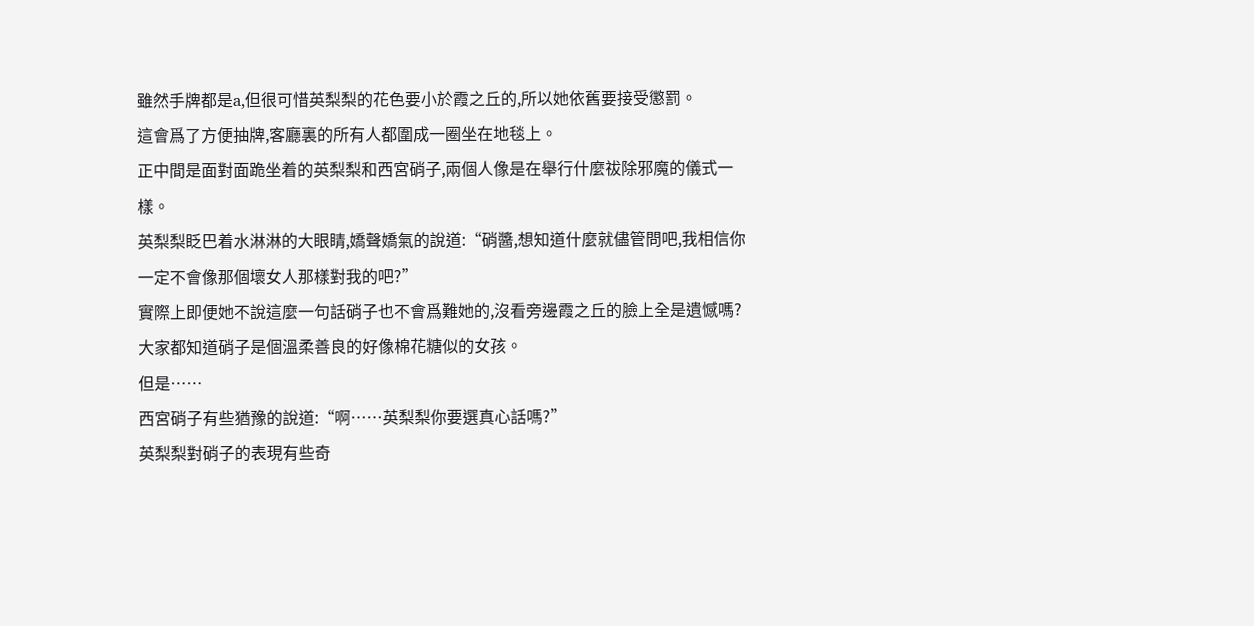雖然手牌都是a,但很可惜英梨梨的花色要小於霞之丘的,所以她依舊要接受懲罰。
這會爲了方便抽牌,客廳裏的所有人都圍成一圈坐在地毯上。
正中間是面對面跪坐着的英梨梨和西宮硝子,兩個人像是在舉行什麼祓除邪魔的儀式一樣。
英梨梨眨巴着水淋淋的大眼睛,嬌聲嬌氣的說道:“硝醬,想知道什麼就儘管問吧,我相信你一定不會像那個壞女人那樣對我的吧?”
實際上即便她不說這麼一句話硝子也不會爲難她的,沒看旁邊霞之丘的臉上全是遺憾嗎?大家都知道硝子是個溫柔善良的好像棉花糖似的女孩。
但是……
西宮硝子有些猶豫的說道:“啊……英梨梨你要選真心話嗎?”
英梨梨對硝子的表現有些奇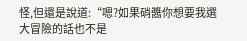怪,但還是說道:“嗯?如果硝醬你想要我選大冒險的話也不是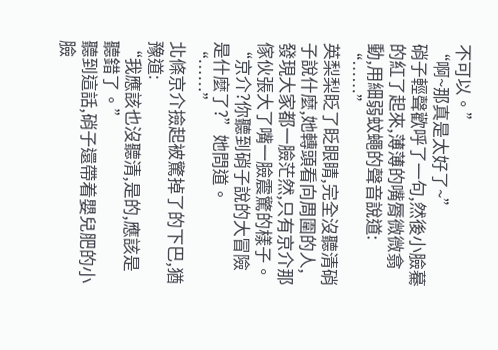不可以。”
“啊~那真是太好了~”
硝子輕聲歡呼了一句,然後小臉驀的紅了起來,薄薄的嘴脣微微翕動,用細弱蚊蠅的聲音說道:
“……”
英梨梨眨了眨眼睛,完全沒聽清硝子說什麼,她轉頭看向周圍的人,發現大家都一臉茫然,只有京介那傢伙張大了嘴一臉震驚的樣子。
“京介?你聽到硝子說的大冒險是什麼了?”她問道。
“……”
北條京介撿起被驚掉了的下巴,猶豫道:
“我應該也沒聽清,是的,應該是聽錯了。”
聽到這話,硝子還帶着嬰兒肥的小臉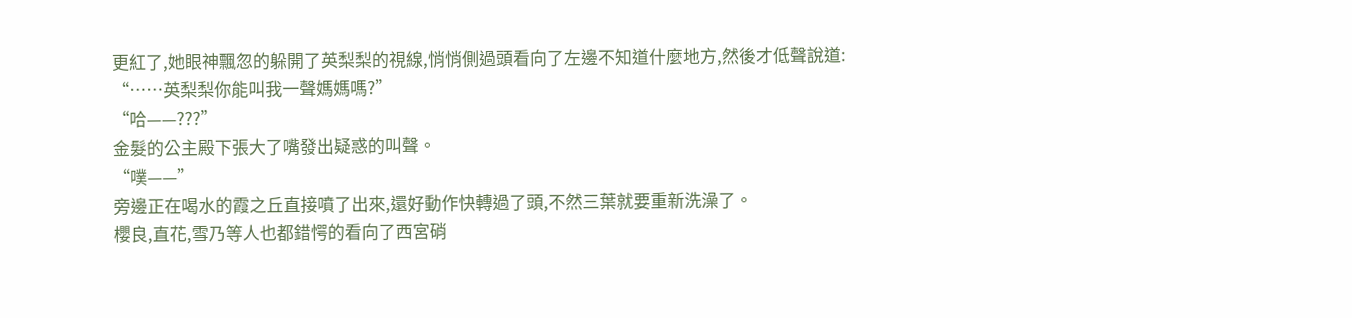更紅了,她眼神飄忽的躲開了英梨梨的視線,悄悄側過頭看向了左邊不知道什麼地方,然後才低聲說道:
“……英梨梨你能叫我一聲媽媽嗎?”
“哈——???”
金髮的公主殿下張大了嘴發出疑惑的叫聲。
“噗——”
旁邊正在喝水的霞之丘直接噴了出來,還好動作快轉過了頭,不然三葉就要重新洗澡了。
櫻良,直花,雪乃等人也都錯愕的看向了西宮硝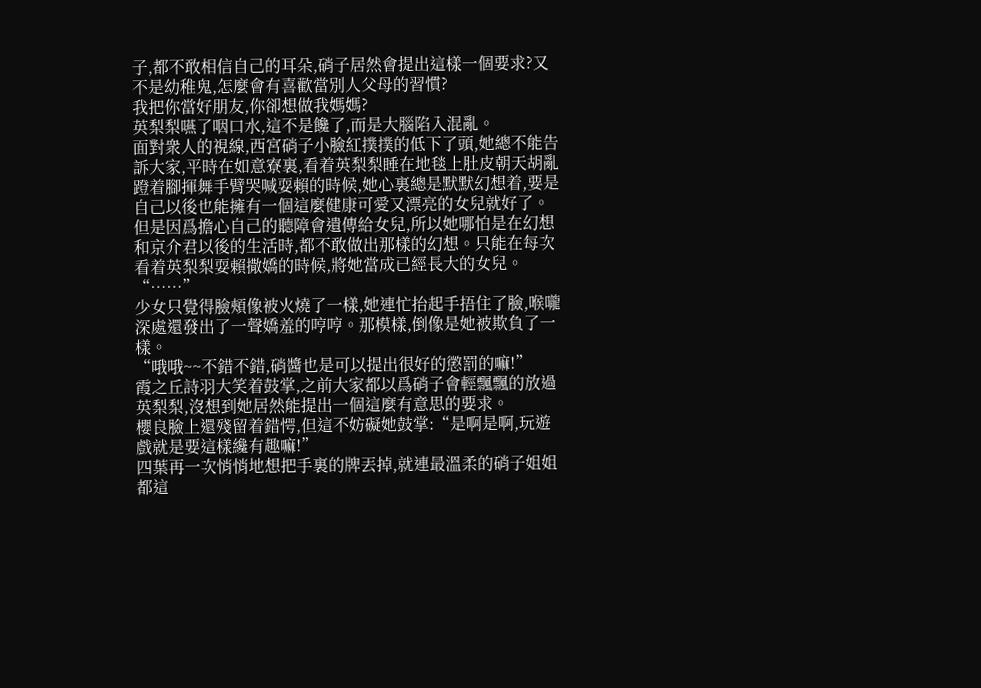子,都不敢相信自己的耳朵,硝子居然會提出這樣一個要求?又不是幼稚鬼,怎麼會有喜歡當別人父母的習慣?
我把你當好朋友,你卻想做我媽媽?
英梨梨嚥了咽口水,這不是饞了,而是大腦陷入混亂。
面對衆人的視線,西宮硝子小臉紅撲撲的低下了頭,她總不能告訴大家,平時在如意寮裏,看着英梨梨睡在地毯上肚皮朝天胡亂蹬着腳揮舞手臂哭喊耍賴的時候,她心裏總是默默幻想着,要是自己以後也能擁有一個這麼健康可愛又漂亮的女兒就好了。
但是因爲擔心自己的聽障會遺傳給女兒,所以她哪怕是在幻想和京介君以後的生活時,都不敢做出那樣的幻想。只能在每次看着英梨梨耍賴撒嬌的時候,將她當成已經長大的女兒。
“……”
少女只覺得臉頰像被火燒了一樣,她連忙抬起手捂住了臉,喉嚨深處還發出了一聲嬌羞的哼哼。那模樣,倒像是她被欺負了一樣。
“哦哦~~不錯不錯,硝醬也是可以提出很好的懲罰的嘛!”
霞之丘詩羽大笑着鼓掌,之前大家都以爲硝子會輕飄飄的放過英梨梨,沒想到她居然能提出一個這麼有意思的要求。
櫻良臉上還殘留着錯愕,但這不妨礙她鼓掌:“是啊是啊,玩遊戲就是要這樣纔有趣嘛!”
四葉再一次悄悄地想把手裏的牌丟掉,就連最溫柔的硝子姐姐都這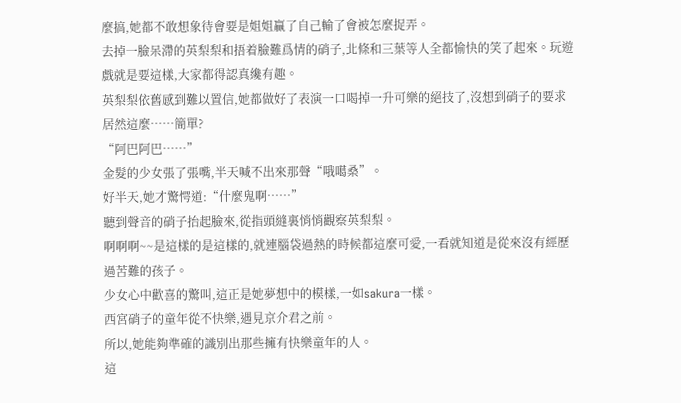麼搞,她都不敢想象待會要是姐姐贏了自己輸了會被怎麼捉弄。
去掉一臉呆滯的英梨梨和捂着臉難爲情的硝子,北條和三葉等人全都愉快的笑了起來。玩遊戲就是要這樣,大家都得認真纔有趣。
英梨梨依舊感到難以置信,她都做好了表演一口喝掉一升可樂的絕技了,沒想到硝子的要求居然這麼……簡單?
“阿巴阿巴……”
金髮的少女張了張嘴,半天喊不出來那聲“哦噶桑”。
好半天,她才驚愕道:“什麼鬼啊……”
聽到聲音的硝子抬起臉來,從指頭縫裏悄悄觀察英梨梨。
啊啊啊~~是這樣的是這樣的,就連腦袋過熱的時候都這麼可愛,一看就知道是從來沒有經歷過苦難的孩子。
少女心中歡喜的驚叫,這正是她夢想中的模樣,一如sakura一樣。
西宮硝子的童年從不快樂,遇見京介君之前。
所以,她能夠準確的識別出那些擁有快樂童年的人。
這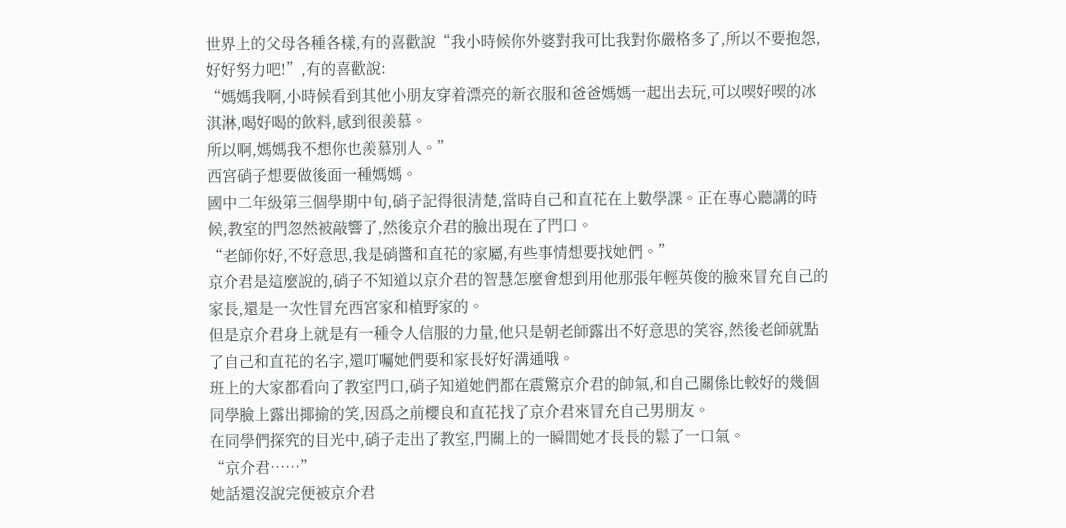世界上的父母各種各樣,有的喜歡說“我小時候你外婆對我可比我對你嚴格多了,所以不要抱怨,好好努力吧!”,有的喜歡說:
“媽媽我啊,小時候看到其他小朋友穿着漂亮的新衣服和爸爸媽媽一起出去玩,可以喫好喫的冰淇淋,喝好喝的飲料,感到很羨慕。
所以啊,媽媽我不想你也羨慕別人。”
西宮硝子想要做後面一種媽媽。
國中二年級第三個學期中旬,硝子記得很清楚,當時自己和直花在上數學課。正在專心聽講的時候,教室的門忽然被敲響了,然後京介君的臉出現在了門口。
“老師你好,不好意思,我是硝醬和直花的家屬,有些事情想要找她們。”
京介君是這麼說的,硝子不知道以京介君的智慧怎麼會想到用他那張年輕英俊的臉來冒充自己的家長,還是一次性冒充西宮家和植野家的。
但是京介君身上就是有一種令人信服的力量,他只是朝老師露出不好意思的笑容,然後老師就點了自己和直花的名字,還叮囑她們要和家長好好溝通哦。
班上的大家都看向了教室門口,硝子知道她們都在震驚京介君的帥氣,和自己關係比較好的幾個同學臉上露出揶揄的笑,因爲之前櫻良和直花找了京介君來冒充自己男朋友。
在同學們探究的目光中,硝子走出了教室,門關上的一瞬間她才長長的鬆了一口氣。
“京介君……”
她話還沒說完便被京介君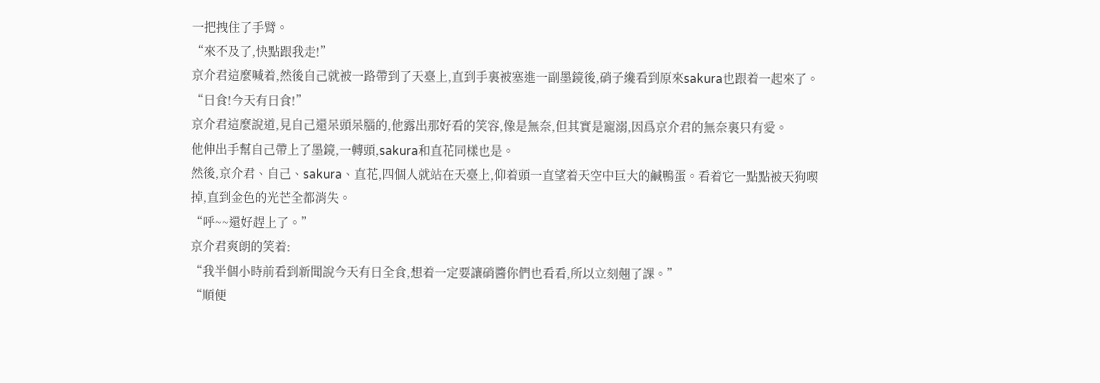一把拽住了手臂。
“來不及了,快點跟我走!”
京介君這麼喊着,然後自己就被一路帶到了天臺上,直到手裏被塞進一副墨鏡後,硝子纔看到原來sakura也跟着一起來了。
“日食!今天有日食!”
京介君這麼說道,見自己還呆頭呆腦的,他露出那好看的笑容,像是無奈,但其實是寵溺,因爲京介君的無奈裏只有愛。
他伸出手幫自己帶上了墨鏡,一轉頭,sakura和直花同樣也是。
然後,京介君、自己、sakura、直花,四個人就站在天臺上,仰着頭一直望着天空中巨大的鹹鴨蛋。看着它一點點被天狗喫掉,直到金色的光芒全都消失。
“呼~~還好趕上了。”
京介君爽朗的笑着:
“我半個小時前看到新聞說今天有日全食,想着一定要讓硝醬你們也看看,所以立刻翹了課。”
“順便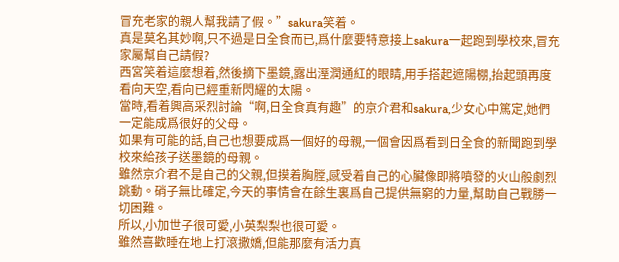冒充老家的親人幫我請了假。”sakura笑着。
真是莫名其妙啊,只不過是日全食而已,爲什麼要特意接上sakura一起跑到學校來,冒充家屬幫自己請假?
西宮笑着這麼想着,然後摘下墨鏡,露出溼潤通紅的眼睛,用手搭起遮陽棚,抬起頭再度看向天空,看向已經重新閃耀的太陽。
當時,看着興高采烈討論“啊,日全食真有趣”的京介君和sakura,少女心中篤定,她們一定能成爲很好的父母。
如果有可能的話,自己也想要成爲一個好的母親,一個會因爲看到日全食的新聞跑到學校來給孩子送墨鏡的母親。
雖然京介君不是自己的父親,但摸着胸膛,感受着自己的心臟像即將噴發的火山般劇烈跳動。硝子無比確定,今天的事情會在餘生裏爲自己提供無窮的力量,幫助自己戰勝一切困難。
所以,小加世子很可愛,小英梨梨也很可愛。
雖然喜歡睡在地上打滾撒嬌,但能那麼有活力真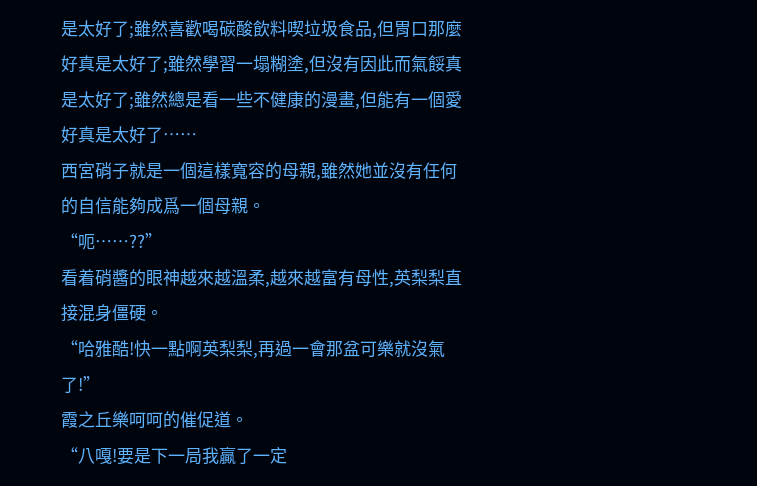是太好了;雖然喜歡喝碳酸飲料喫垃圾食品,但胃口那麼好真是太好了;雖然學習一塌糊塗,但沒有因此而氣餒真是太好了;雖然總是看一些不健康的漫畫,但能有一個愛好真是太好了……
西宮硝子就是一個這樣寬容的母親,雖然她並沒有任何的自信能夠成爲一個母親。
“呃……??”
看着硝醬的眼神越來越溫柔,越來越富有母性,英梨梨直接混身僵硬。
“哈雅酷!快一點啊英梨梨,再過一會那盆可樂就沒氣了!”
霞之丘樂呵呵的催促道。
“八嘎!要是下一局我贏了一定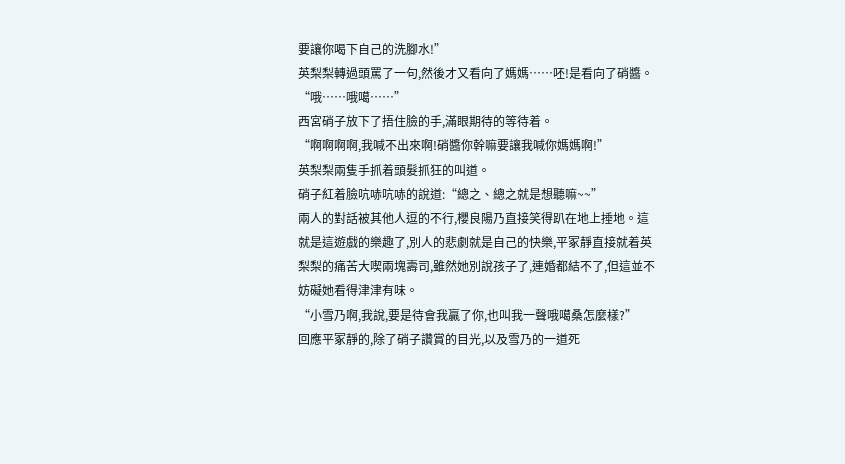要讓你喝下自己的洗腳水!”
英梨梨轉過頭罵了一句,然後才又看向了媽媽……呸!是看向了硝醬。
“哦……哦噶……”
西宮硝子放下了捂住臉的手,滿眼期待的等待着。
“啊啊啊啊,我喊不出來啊!硝醬你幹嘛要讓我喊你媽媽啊!”
英梨梨兩隻手抓着頭髮抓狂的叫道。
硝子紅着臉吭哧吭哧的說道:“總之、總之就是想聽嘛~~”
兩人的對話被其他人逗的不行,櫻良陽乃直接笑得趴在地上捶地。這就是這遊戲的樂趣了,別人的悲劇就是自己的快樂,平冢靜直接就着英梨梨的痛苦大喫兩塊壽司,雖然她別說孩子了,連婚都結不了,但這並不妨礙她看得津津有味。
“小雪乃啊,我說,要是待會我贏了你,也叫我一聲哦噶桑怎麼樣?”
回應平冢靜的,除了硝子讚賞的目光,以及雪乃的一道死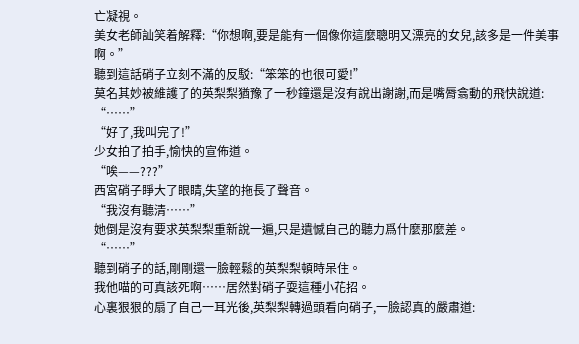亡凝視。
美女老師訕笑着解釋:“你想啊,要是能有一個像你這麼聰明又漂亮的女兒,該多是一件美事啊。”
聽到這話硝子立刻不滿的反駁:“笨笨的也很可愛!”
莫名其妙被維護了的英梨梨猶豫了一秒鐘還是沒有說出謝謝,而是嘴脣翕動的飛快說道:
“……”
“好了,我叫完了!”
少女拍了拍手,愉快的宣佈道。
“唉——???”
西宮硝子睜大了眼睛,失望的拖長了聲音。
“我沒有聽清……”
她倒是沒有要求英梨梨重新說一遍,只是遺憾自己的聽力爲什麼那麼差。
“……”
聽到硝子的話,剛剛還一臉輕鬆的英梨梨頓時呆住。
我他喵的可真該死啊……居然對硝子耍這種小花招。
心裏狠狠的扇了自己一耳光後,英梨梨轉過頭看向硝子,一臉認真的嚴肅道: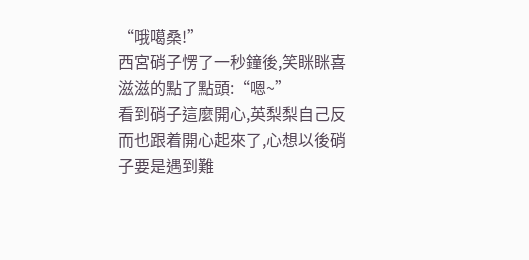“哦噶桑!”
西宮硝子愣了一秒鐘後,笑眯眯喜滋滋的點了點頭:“嗯~”
看到硝子這麼開心,英梨梨自己反而也跟着開心起來了,心想以後硝子要是遇到難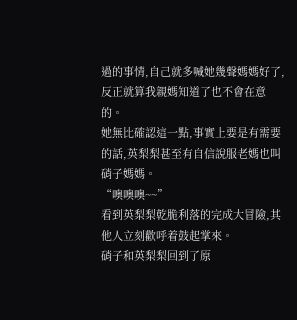過的事情,自己就多喊她幾聲媽媽好了,反正就算我親媽知道了也不會在意的。
她無比確認這一點,事實上要是有需要的話,英梨梨甚至有自信說服老媽也叫硝子媽媽。
“噢噢噢~~”
看到英梨梨乾脆利落的完成大冒險,其他人立刻歡呼着鼓起掌來。
硝子和英梨梨回到了原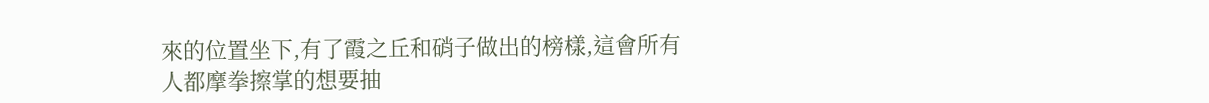來的位置坐下,有了霞之丘和硝子做出的榜樣,這會所有人都摩拳擦掌的想要抽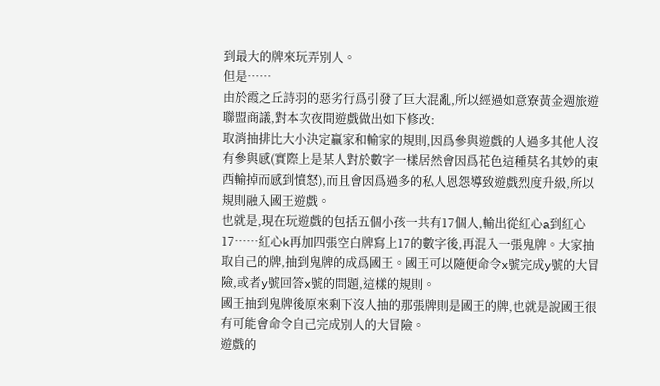到最大的牌來玩弄別人。
但是……
由於霞之丘詩羽的惡劣行爲引發了巨大混亂,所以經過如意寮黃金週旅遊聯盟商議,對本次夜間遊戲做出如下修改:
取消抽排比大小決定贏家和輸家的規則,因爲參與遊戲的人過多其他人沒有參與感(實際上是某人對於數字一樣居然會因爲花色這種莫名其妙的東西輸掉而感到憤怒),而且會因爲過多的私人恩怨導致遊戲烈度升級,所以規則融入國王遊戲。
也就是,現在玩遊戲的包括五個小孩一共有17個人,輸出從紅心a到紅心17……紅心k再加四張空白牌寫上17的數字後,再混入一張鬼牌。大家抽取自己的牌,抽到鬼牌的成爲國王。國王可以隨便命令x號完成y號的大冒險,或者y號回答x號的問題,這樣的規則。
國王抽到鬼牌後原來剩下沒人抽的那張牌則是國王的牌,也就是說國王很有可能會命令自己完成別人的大冒險。
遊戲的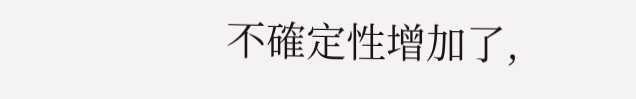不確定性增加了,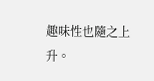趣味性也隨之上升。